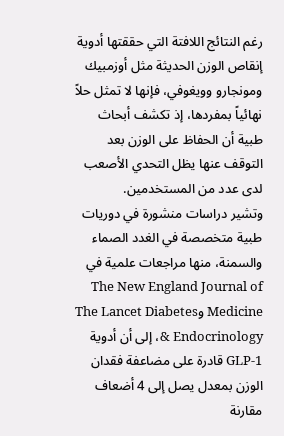رغم النتائج اللافتة التي حققتها أدوية إنقاص الوزن الحديثة مثل أوزمبيك ومونجارو وويغوفي، فإنها لا تمثل حلاً نهائياً بمفردها، إذ تكشف أبحاث طبية أن الحفاظ على الوزن بعد التوقف عنها يظل التحدي الأصعب لدى عدد من المستخدمين.
وتشير دراسات منشورة في دوريات طبية متخصصة في الغدد الصماء والسمنة، منها مراجعات علمية في The New England Journal of Medicine وThe Lancet Diabetes & Endocrinology، إلى أن أدوية GLP-1 قادرة على مضاعفة فقدان الوزن بمعدل يصل إلى 4 أضعاف مقارنة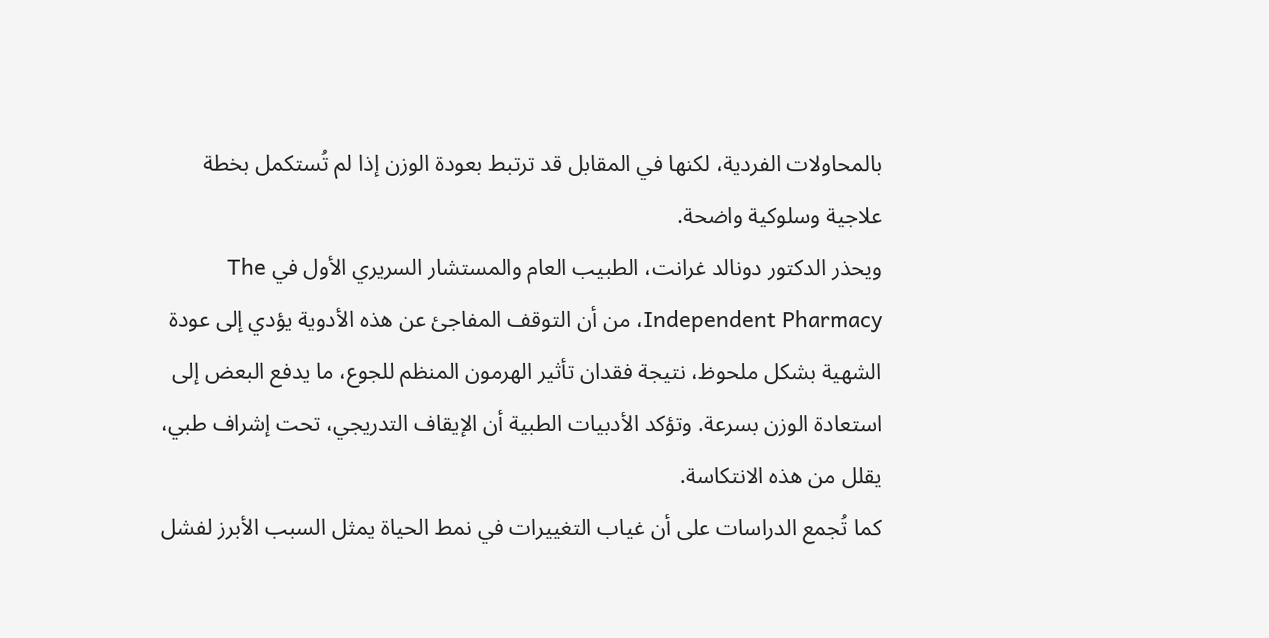بالمحاولات الفردية، لكنها في المقابل قد ترتبط بعودة الوزن إذا لم تُستكمل بخطة علاجية وسلوكية واضحة.
ويحذر الدكتور دونالد غرانت، الطبيب العام والمستشار السريري الأول في The Independent Pharmacy، من أن التوقف المفاجئ عن هذه الأدوية يؤدي إلى عودة الشهية بشكل ملحوظ، نتيجة فقدان تأثير الهرمون المنظم للجوع، ما يدفع البعض إلى استعادة الوزن بسرعة. وتؤكد الأدبيات الطبية أن الإيقاف التدريجي، تحت إشراف طبي، يقلل من هذه الانتكاسة.
كما تُجمع الدراسات على أن غياب التغييرات في نمط الحياة يمثل السبب الأبرز لفشل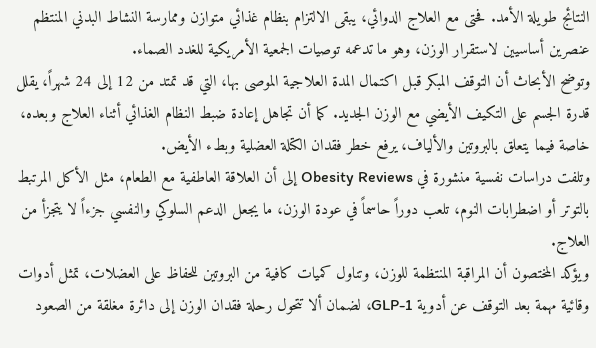النتائج طويلة الأمد. فحتى مع العلاج الدوائي، يبقى الالتزام بنظام غذائي متوازن وممارسة النشاط البدني المنتظم عنصرين أساسيين لاستقرار الوزن، وهو ما تدعمه توصيات الجمعية الأمريكية للغدد الصماء.
وتوضح الأبحاث أن التوقف المبكر قبل اكتمال المدة العلاجية الموصى بها، التي قد تمتد من 12 إلى 24 شهراً، يقلل قدرة الجسم على التكيف الأيضي مع الوزن الجديد. كما أن تجاهل إعادة ضبط النظام الغذائي أثناء العلاج وبعده، خاصة فيما يتعلق بالبروتين والألياف، يرفع خطر فقدان الكتلة العضلية وبطء الأيض.
وتلفت دراسات نفسية منشورة في Obesity Reviews إلى أن العلاقة العاطفية مع الطعام، مثل الأكل المرتبط بالتوتر أو اضطرابات النوم، تلعب دوراً حاسماً في عودة الوزن، ما يجعل الدعم السلوكي والنفسي جزءاً لا يتجزأ من العلاج.
ويؤكد المختصون أن المراقبة المنتظمة للوزن، وتناول كميات كافية من البروتين للحفاظ على العضلات، تمثل أدوات وقائية مهمة بعد التوقف عن أدوية GLP-1، لضمان ألا تتحول رحلة فقدان الوزن إلى دائرة مغلقة من الصعود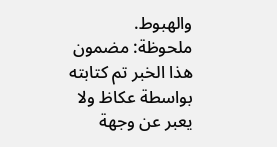والهبوط.
ملحوظة: مضمون هذا الخبر تم كتابته بواسطة عكاظ ولا يعبر عن وجهة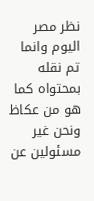نظر مصر اليوم وانما تم نقله بمحتواه كما هو من عكاظ ونحن غير مسئولين عن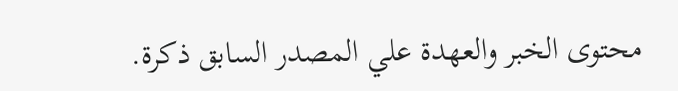محتوى الخبر والعهدة علي المصدر السابق ذكرة.